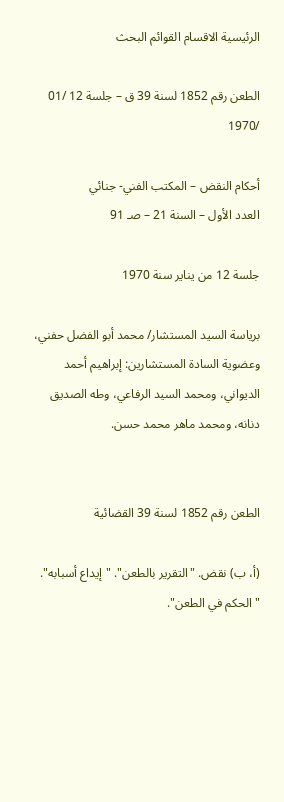الرئيسية الاقسام القوائم البحث

الطعن رقم 1852 لسنة 39 ق – جلسة 12 /01 /1970

أحكام النقض – المكتب الفني- جنائي
العدد الأول – السنة 21 – صـ 91

جلسة 12 من يناير سنة 1970

برياسة السيد المستشار/ محمد أبو الفضل حفني، وعضوية السادة المستشارين: إبراهيم أحمد الديواني، ومحمد السيد الرفاعي، وطه الصديق دنانه، ومحمد ماهر محمد حسن.


الطعن رقم 1852 لسنة 39 القضائية

(أ، ب) نقض. "التقرير بالطعن". "إيداع أسبابه". "الحكم في الطعن".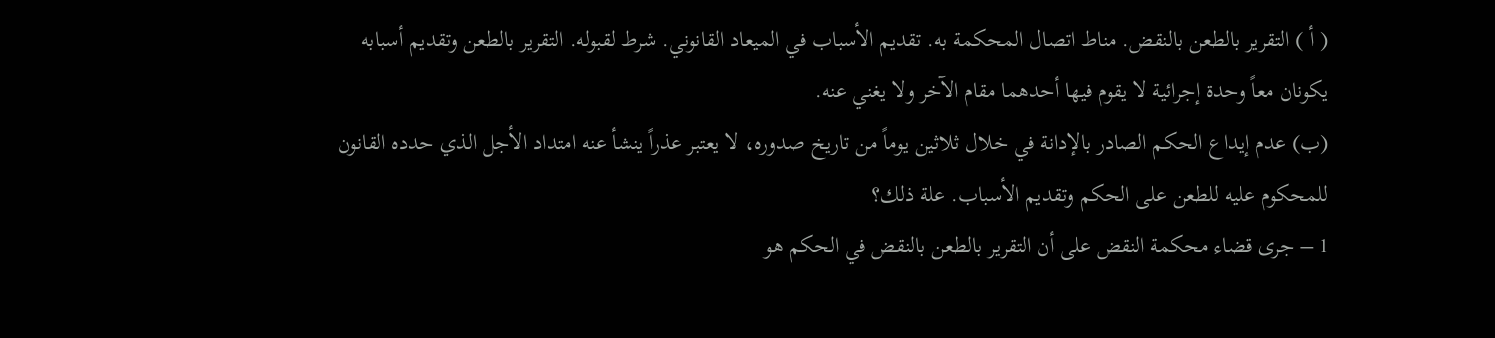( أ ) التقرير بالطعن بالنقض. مناط اتصال المحكمة به. تقديم الأسباب في الميعاد القانوني. شرط لقبوله. التقرير بالطعن وتقديم أسبابه يكونان معاً وحدة إجرائية لا يقوم فيها أحدهما مقام الآخر ولا يغني عنه.
(ب) عدم إيداع الحكم الصادر بالإدانة في خلال ثلاثين يوماً من تاريخ صدوره، لا يعتبر عذراً ينشأ عنه امتداد الأجل الذي حدده القانون للمحكوم عليه للطعن على الحكم وتقديم الأسباب. علة ذلك؟
1 – جرى قضاء محكمة النقض على أن التقرير بالطعن بالنقض في الحكم هو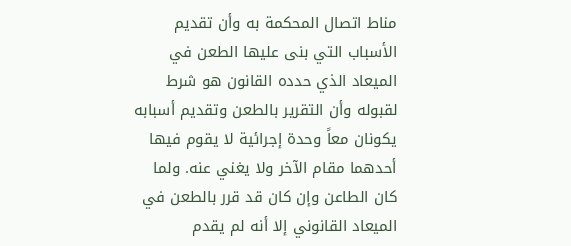مناط اتصال المحكمة به وأن تقديم الأسباب التي بنى عليها الطعن في الميعاد الذي حدده القانون هو شرط لقبوله وأن التقرير بالطعن وتقديم أسبابه يكونان معاً وحدة إجرائية لا يقوم فيها أحدهما مقام الآخر ولا يغني عنه. ولما كان الطاعن وإن كان قد قرر بالطعن في الميعاد القانوني إلا أنه لم يقدم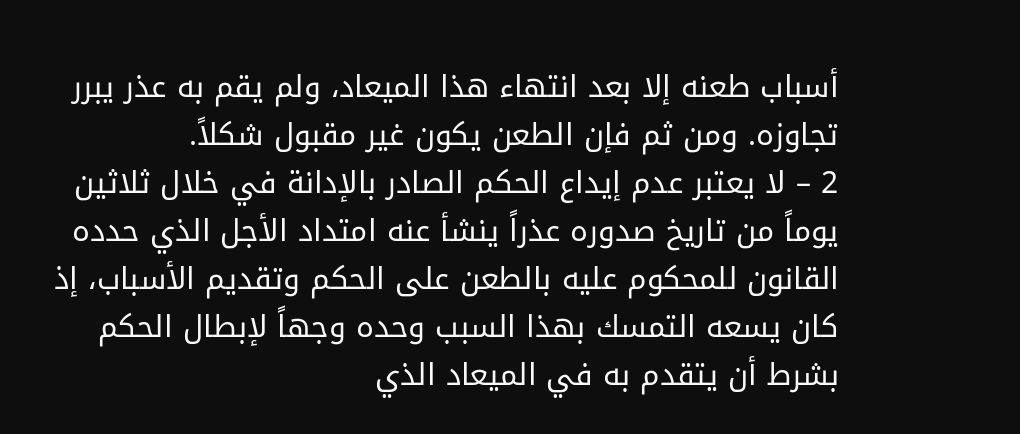أسباب طعنه إلا بعد انتهاء هذا الميعاد، ولم يقم به عذر يبرر تجاوزه. ومن ثم فإن الطعن يكون غير مقبول شكلاً.
2 – لا يعتبر عدم إيداع الحكم الصادر بالإدانة في خلال ثلاثين يوماً من تاريخ صدوره عذراً ينشأ عنه امتداد الأجل الذي حدده القانون للمحكوم عليه بالطعن على الحكم وتقديم الأسباب، إذ كان يسعه التمسك بهذا السبب وحده وجهاً لإبطال الحكم بشرط أن يتقدم به في الميعاد الذي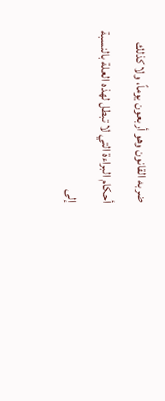ضربه القانون وهو أربعون يوماً، ولا كذلك أحكام البراءة التي لا تبطل لهذه العلة بالنسبة إلى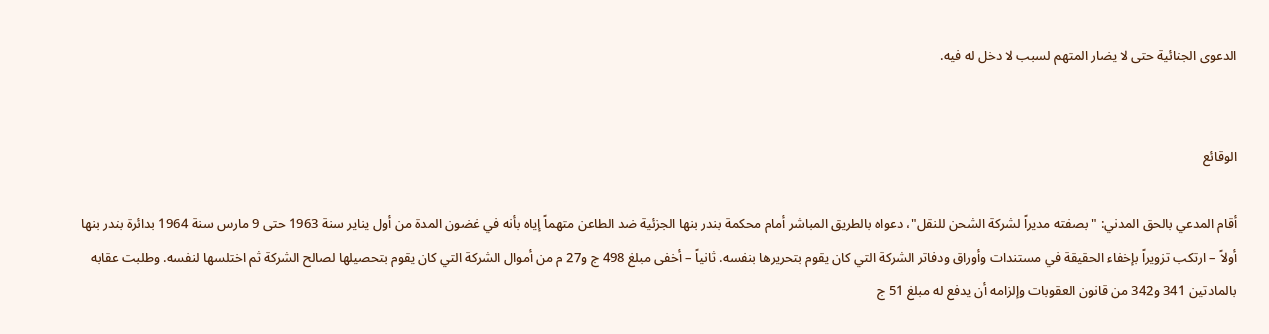الدعوى الجنائية حتى لا يضار المتهم لسبب لا دخل له فيه.


الوقائع

أقام المدعي بالحق المدني: "بصفته مديراً لشركة الشحن للنقل"، دعواه بالطريق المباشر أمام محكمة بندر بنها الجزئية ضد الطاعن متهماً إياه بأنه في غضون المدة من أول يناير سنة 1963 حتى 9 مارس سنة 1964 بدائرة بندر بنها أولاً – ارتكب تزويراً بإخفاء الحقيقة في مستندات وأوراق ودفاتر الشركة التي كان يقوم بتحريرها بنفسه. ثانياً – أخفى مبلغ 498 ج و27 م من أموال الشركة التي كان يقوم بتحصيلها لصالح الشركة ثم اختلسها لنفسه. وطلبت عقابه بالمادتين 341 و342 من قانون العقوبات وإلزامه أن يدفع له مبلغ 51 ج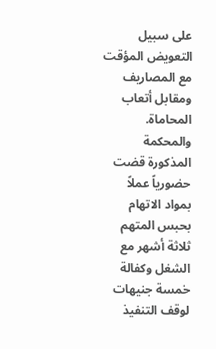على سبيل التعويض المؤقت مع المصاريف ومقابل أتعاب المحاماة. والمحكمة المذكورة قضت حضورياً عملاً بمواد الاتهام بحبس المتهم ثلاثة أشهر مع الشغل وكفالة خمسة جنيهات لوقف التنفيذ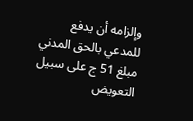وإلزامه أن يدفع للمدعي بالحق المدني مبلغ 51 ج على سبيل التعويض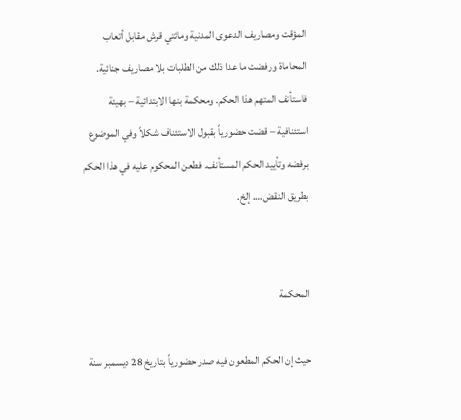المؤقت ومصاريف الدعوى المدنية ومائتي قرش مقابل أتعاب المحاماة ورفضت ما عدا ذلك من الطلبات بلا مصاريف جنائية. فاستأنف المتهم هذا الحكم. ومحكمة بنها الابتدائية – بهيئة استئنافية – قضت حضورياً بقبول الاستئناف شكلاً وفي الموضوع برفضه وتأييد الحكم المستأنف. فطعن المحكوم عليه في هذا الحكم بطريق النقض…. إلخ.


المحكمة

حيث إن الحكم المطعون فيه صدر حضورياً بتاريخ 28 ديسمبر سنة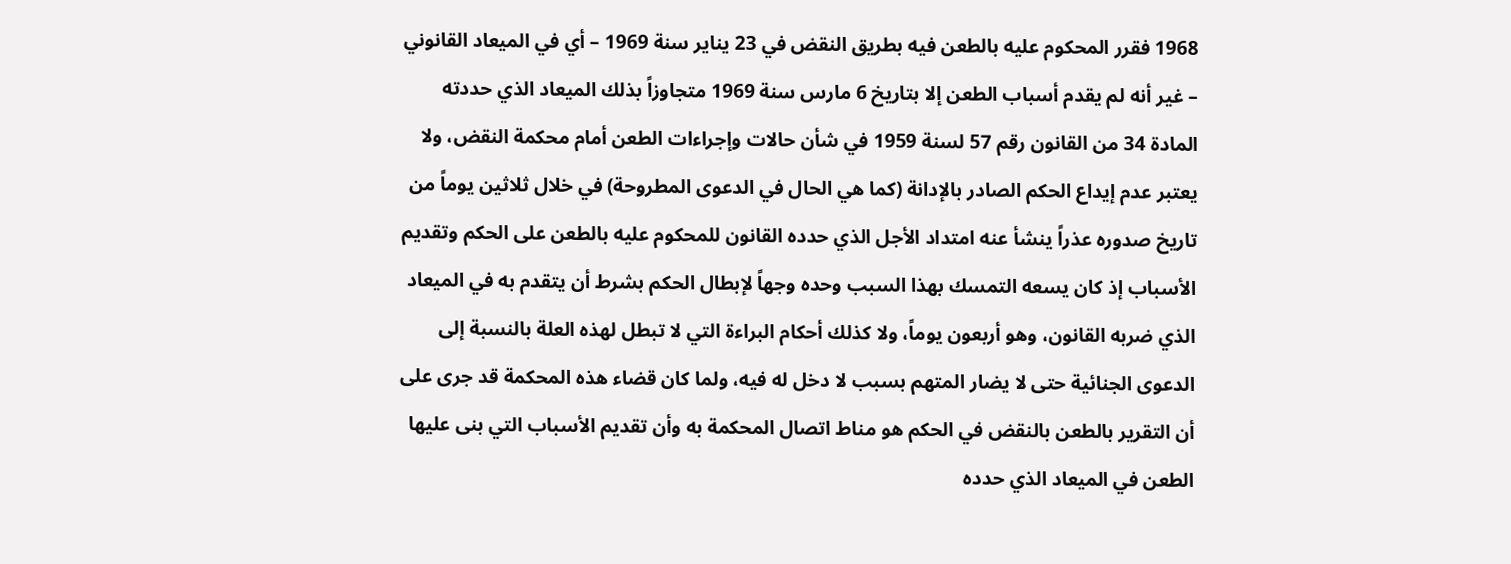1968 فقرر المحكوم عليه بالطعن فيه بطريق النقض في 23 يناير سنة 1969 – أي في الميعاد القانوني – غير أنه لم يقدم أسباب الطعن إلا بتاريخ 6 مارس سنة 1969 متجاوزاً بذلك الميعاد الذي حددته المادة 34 من القانون رقم 57 لسنة 1959 في شأن حالات وإجراءات الطعن أمام محكمة النقض، ولا يعتبر عدم إيداع الحكم الصادر بالإدانة (كما هي الحال في الدعوى المطروحة) في خلال ثلاثين يوماً من تاريخ صدوره عذراً ينشأ عنه امتداد الأجل الذي حدده القانون للمحكوم عليه بالطعن على الحكم وتقديم الأسباب إذ كان يسعه التمسك بهذا السبب وحده وجهاً لإبطال الحكم بشرط أن يتقدم به في الميعاد الذي ضربه القانون، وهو أربعون يوماً، ولا كذلك أحكام البراءة التي لا تبطل لهذه العلة بالنسبة إلى الدعوى الجنائية حتى لا يضار المتهم بسبب لا دخل له فيه، ولما كان قضاء هذه المحكمة قد جرى على أن التقرير بالطعن بالنقض في الحكم هو مناط اتصال المحكمة به وأن تقديم الأسباب التي بنى عليها الطعن في الميعاد الذي حدده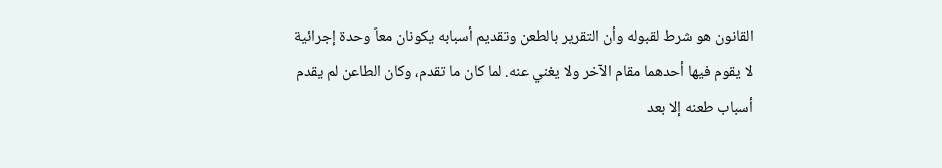القانون هو شرط لقبوله وأن التقرير بالطعن وتقديم أسبابه يكونان معاً وحدة إجرائية لا يقوم فيها أحدهما مقام الآخر ولا يغني عنه. لما كان ما تقدم، وكان الطاعن لم يقدم أسباب طعنه إلا بعد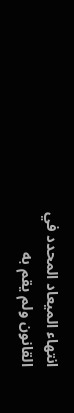انتهاء الميعاد المحدد في القانون ولم يقم به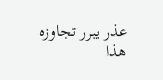عذر يبرر تجاوزه هذا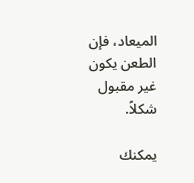الميعاد، فإن الطعن يكون غير مقبول شكلاً.

يمكنك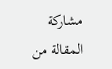مشاركة المقالة من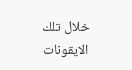خلال تلك الايقونات